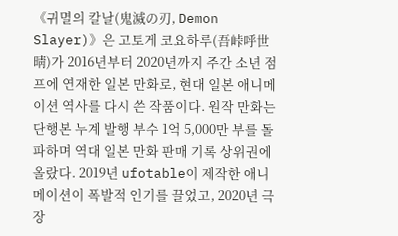《귀멸의 칼날(鬼滅の刃, Demon Slayer)》은 고토게 코요하루(吾峠呼世晴)가 2016년부터 2020년까지 주간 소년 점프에 연재한 일본 만화로, 현대 일본 애니메이션 역사를 다시 쓴 작품이다. 원작 만화는 단행본 누계 발행 부수 1억 5,000만 부를 돌파하며 역대 일본 만화 판매 기록 상위권에 올랐다. 2019년 ufotable이 제작한 애니메이션이 폭발적 인기를 끌었고, 2020년 극장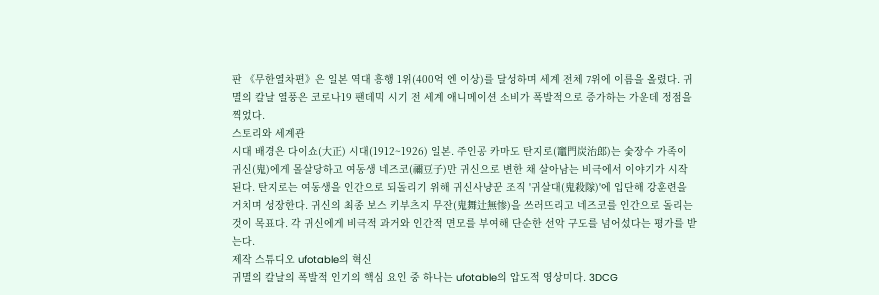판 《무한열차편》은 일본 역대 흥행 1위(400억 엔 이상)를 달성하며 세계 전체 7위에 이름을 올렸다. 귀멸의 칼날 열풍은 코로나19 팬데믹 시기 전 세계 애니메이션 소비가 폭발적으로 증가하는 가운데 정점을 찍었다.
스토리와 세계관
시대 배경은 다이쇼(大正) 시대(1912~1926) 일본. 주인공 카마도 탄지로(竈門炭治郎)는 숯장수 가족이 귀신(鬼)에게 몰살당하고 여동생 네즈코(禰豆子)만 귀신으로 변한 채 살아남는 비극에서 이야기가 시작된다. 탄지로는 여동생을 인간으로 되돌리기 위해 귀신사냥꾼 조직 '귀살대(鬼殺隊)'에 입단해 강훈련을 거치며 성장한다. 귀신의 최종 보스 키부츠지 무잔(鬼舞辻無惨)을 쓰러뜨리고 네즈코를 인간으로 돌리는 것이 목표다. 각 귀신에게 비극적 과거와 인간적 면모를 부여해 단순한 선악 구도를 넘어섰다는 평가를 받는다.
제작 스튜디오 ufotable의 혁신
귀멸의 칼날의 폭발적 인기의 핵심 요인 중 하나는 ufotable의 압도적 영상미다. 3DCG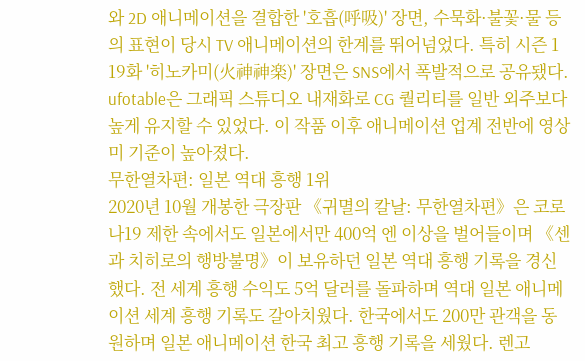와 2D 애니메이션을 결합한 '호흡(呼吸)' 장면, 수묵화·불꽃·물 등의 표현이 당시 TV 애니메이션의 한계를 뛰어넘었다. 특히 시즌 1 19화 '히노카미(火神神楽)' 장면은 SNS에서 폭발적으로 공유됐다. ufotable은 그래픽 스튜디오 내재화로 CG 퀄리티를 일반 외주보다 높게 유지할 수 있었다. 이 작품 이후 애니메이션 업계 전반에 영상미 기준이 높아졌다.
무한열차편: 일본 역대 흥행 1위
2020년 10월 개봉한 극장판 《귀멸의 칼날: 무한열차편》은 코로나19 제한 속에서도 일본에서만 400억 엔 이상을 벌어들이며 《센과 치히로의 행방불명》이 보유하던 일본 역대 흥행 기록을 경신했다. 전 세계 흥행 수익도 5억 달러를 돌파하며 역대 일본 애니메이션 세계 흥행 기록도 갈아치웠다. 한국에서도 200만 관객을 동원하며 일본 애니메이션 한국 최고 흥행 기록을 세웠다. 렌고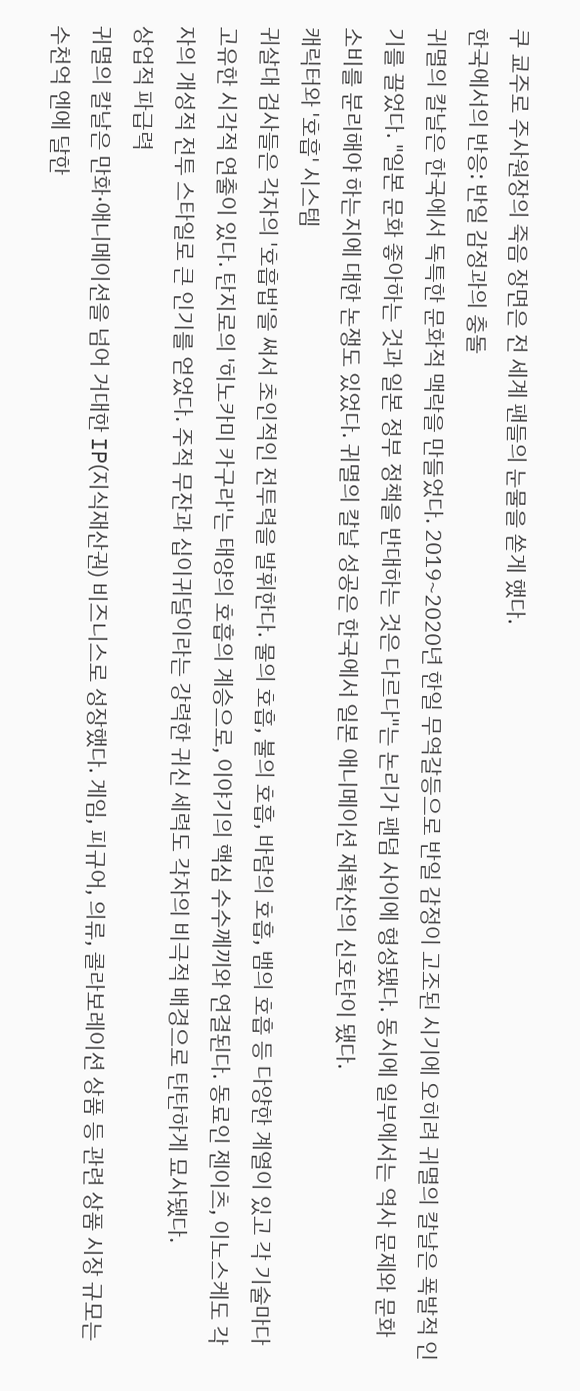쿠 쿄주로 주사원장의 죽음 장면은 전 세계 팬들의 눈물을 쏟게 했다.
한국에서의 반응: 반일 감정과의 충돌
귀멸의 칼날은 한국에서 독특한 문화적 맥락을 만들었다. 2019~2020년 한일 무역갈등으로 반일 감정이 고조된 시기에 오히려 귀멸의 칼날은 폭발적 인기를 끌었다. "일본 문화 좋아하는 것과 일본 정부 정책을 반대하는 것은 다르다"는 논리가 팬덤 사이에 형성됐다. 동시에 일부에서는 역사 문제와 문화 소비를 분리해야 하는지에 대한 논쟁도 있었다. 귀멸의 칼날 성공은 한국에서 일본 애니메이션 재확산의 신호탄이 됐다.
캐릭터와 '호흡' 시스템
귀살대 검사들은 각자의 '호흡법'을 써서 초인적인 전투력을 발휘한다. 물의 호흡, 불의 호흡, 바람의 호흡, 뱀의 호흡 등 다양한 계열이 있고 각 기술마다 고유한 시각적 연출이 있다. 탄지로의 '히노카미 카구라'는 태양의 호흡의 계승으로, 이야기의 핵심 수수께끼와 연결된다. 동료인 젠이츠, 이노스케도 각자의 개성적 전투 스타일로 큰 인기를 얻었다. 주적 무잔과 십이귀달이라는 강력한 귀신 세력도 각자의 비극적 배경으로 탄탄하게 묘사됐다.
상업적 파급력
귀멸의 칼날은 만화·애니메이션을 넘어 거대한 IP(지식재산권) 비즈니스로 성장했다. 게임, 피규어, 의류, 콜라보레이션 상품 등 관련 상품 시장 규모는 수천억 엔에 달한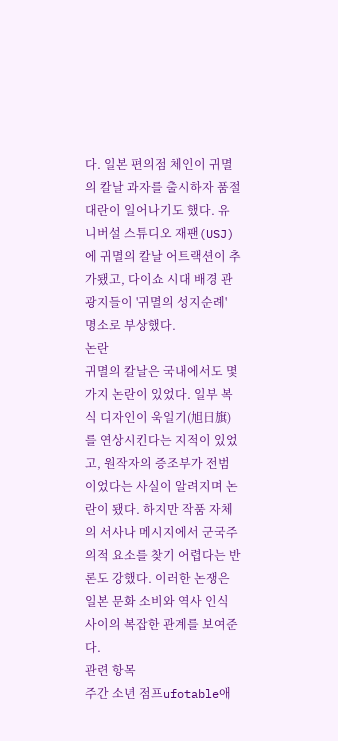다. 일본 편의점 체인이 귀멸의 칼날 과자를 출시하자 품절 대란이 일어나기도 했다. 유니버설 스튜디오 재팬(USJ)에 귀멸의 칼날 어트랙션이 추가됐고, 다이쇼 시대 배경 관광지들이 '귀멸의 성지순례' 명소로 부상했다.
논란
귀멸의 칼날은 국내에서도 몇 가지 논란이 있었다. 일부 복식 디자인이 욱일기(旭日旗)를 연상시킨다는 지적이 있었고, 원작자의 증조부가 전범이었다는 사실이 알려지며 논란이 됐다. 하지만 작품 자체의 서사나 메시지에서 군국주의적 요소를 찾기 어렵다는 반론도 강했다. 이러한 논쟁은 일본 문화 소비와 역사 인식 사이의 복잡한 관계를 보여준다.
관련 항목
주간 소년 점프ufotable애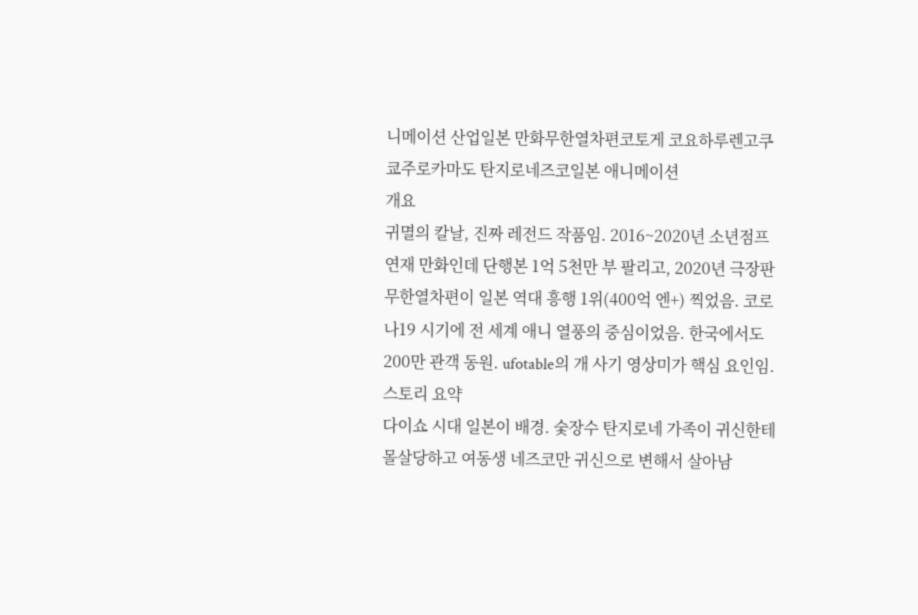니메이션 산업일본 만화무한열차편코토게 코요하루렌고쿠 쿄주로카마도 탄지로네즈코일본 애니메이션
개요
귀멸의 칼날, 진짜 레전드 작품임. 2016~2020년 소년점프 연재 만화인데 단행본 1억 5천만 부 팔리고, 2020년 극장판 무한열차편이 일본 역대 흥행 1위(400억 엔+) 찍었음. 코로나19 시기에 전 세계 애니 열풍의 중심이었음. 한국에서도 200만 관객 동원. ufotable의 개 사기 영상미가 핵심 요인임.
스토리 요약
다이쇼 시대 일본이 배경. 숯장수 탄지로네 가족이 귀신한테 몰살당하고 여동생 네즈코만 귀신으로 변해서 살아남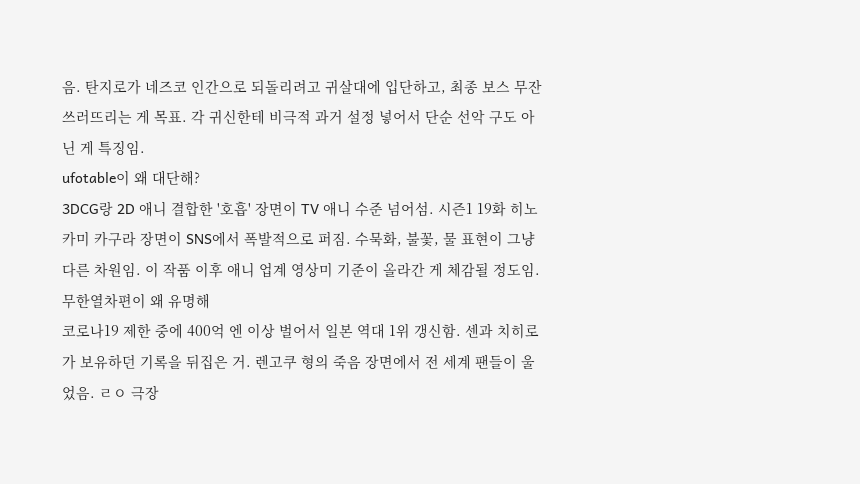음. 탄지로가 네즈코 인간으로 되돌리려고 귀살대에 입단하고, 최종 보스 무잔 쓰러뜨리는 게 목표. 각 귀신한테 비극적 과거 설정 넣어서 단순 선악 구도 아닌 게 특징임.
ufotable이 왜 대단해?
3DCG랑 2D 애니 결합한 '호흡' 장면이 TV 애니 수준 넘어섬. 시즌1 19화 히노카미 카구라 장면이 SNS에서 폭발적으로 퍼짐. 수묵화, 불꽃, 물 표현이 그냥 다른 차원임. 이 작품 이후 애니 업계 영상미 기준이 올라간 게 체감될 정도임.
무한열차편이 왜 유명해
코로나19 제한 중에 400억 엔 이상 벌어서 일본 역대 1위 갱신함. 센과 치히로가 보유하던 기록을 뒤집은 거. 렌고쿠 형의 죽음 장면에서 전 세계 팬들이 울었음. ㄹㅇ 극장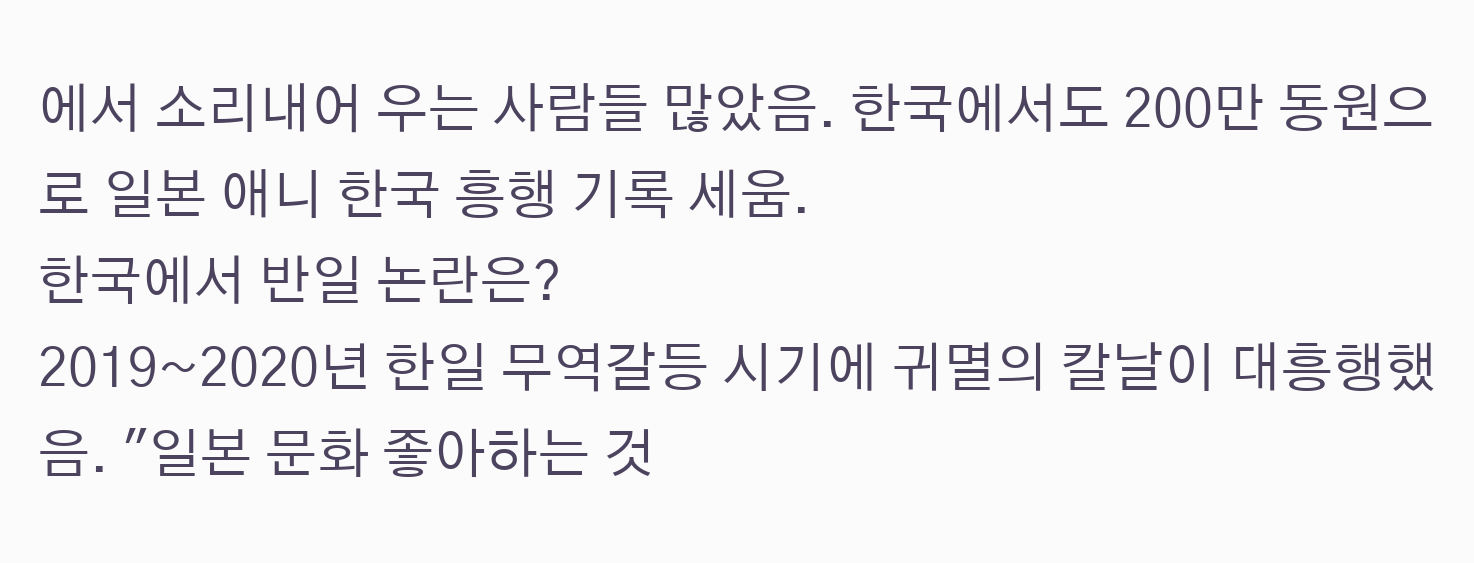에서 소리내어 우는 사람들 많았음. 한국에서도 200만 동원으로 일본 애니 한국 흥행 기록 세움.
한국에서 반일 논란은?
2019~2020년 한일 무역갈등 시기에 귀멸의 칼날이 대흥행했음. "일본 문화 좋아하는 것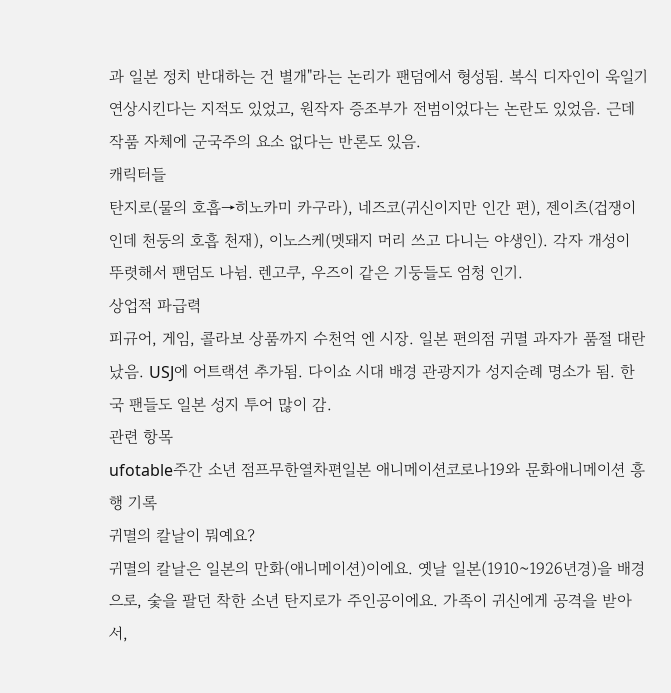과 일본 정치 반대하는 건 별개"라는 논리가 팬덤에서 형성됨. 복식 디자인이 욱일기 연상시킨다는 지적도 있었고, 원작자 증조부가 전범이었다는 논란도 있었음. 근데 작품 자체에 군국주의 요소 없다는 반론도 있음.
캐릭터들
탄지로(물의 호흡→히노카미 카구라), 네즈코(귀신이지만 인간 편), 젠이츠(겁쟁이인데 천둥의 호흡 천재), 이노스케(멧돼지 머리 쓰고 다니는 야생인). 각자 개성이 뚜렷해서 팬덤도 나뉨. 렌고쿠, 우즈이 같은 기둥들도 엄청 인기.
상업적 파급력
피규어, 게임, 콜라보 상품까지 수천억 엔 시장. 일본 편의점 귀멸 과자가 품절 대란 났음. USJ에 어트랙션 추가됨. 다이쇼 시대 배경 관광지가 성지순례 명소가 됨. 한국 팬들도 일본 성지 투어 많이 감.
관련 항목
ufotable주간 소년 점프무한열차편일본 애니메이션코로나19와 문화애니메이션 흥행 기록
귀멸의 칼날이 뭐예요?
귀멸의 칼날은 일본의 만화(애니메이션)이에요. 옛날 일본(1910~1926년경)을 배경으로, 숯을 팔던 착한 소년 탄지로가 주인공이에요. 가족이 귀신에게 공격을 받아서,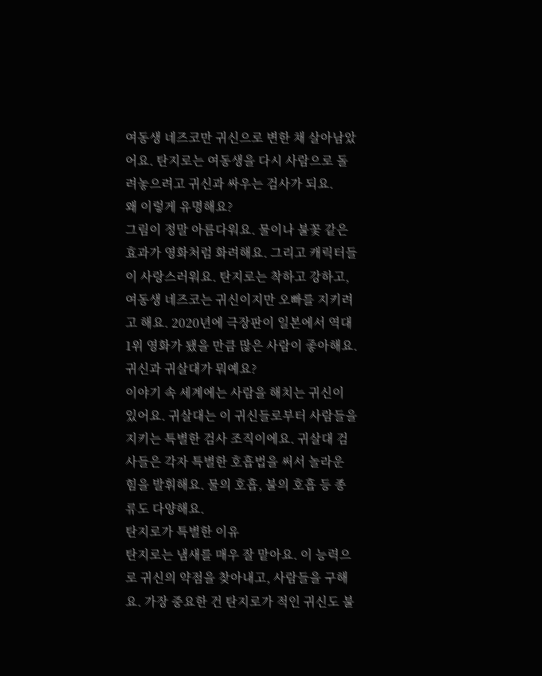여동생 네즈코만 귀신으로 변한 채 살아남았어요. 탄지로는 여동생을 다시 사람으로 돌려놓으려고 귀신과 싸우는 검사가 되요.
왜 이렇게 유명해요?
그림이 정말 아름다워요. 물이나 불꽃 같은 효과가 영화처럼 화려해요. 그리고 캐릭터들이 사랑스러워요. 탄지로는 착하고 강하고, 여동생 네즈코는 귀신이지만 오빠를 지키려고 해요. 2020년에 극장판이 일본에서 역대 1위 영화가 됐을 만큼 많은 사람이 좋아해요.
귀신과 귀살대가 뭐예요?
이야기 속 세계에는 사람을 해치는 귀신이 있어요. 귀살대는 이 귀신들로부터 사람들을 지키는 특별한 검사 조직이에요. 귀살대 검사들은 각자 특별한 호흡법을 써서 놀라운 힘을 발휘해요. 물의 호흡, 불의 호흡 등 종류도 다양해요.
탄지로가 특별한 이유
탄지로는 냄새를 매우 잘 맡아요. 이 능력으로 귀신의 약점을 찾아내고, 사람들을 구해요. 가장 중요한 건 탄지로가 적인 귀신도 불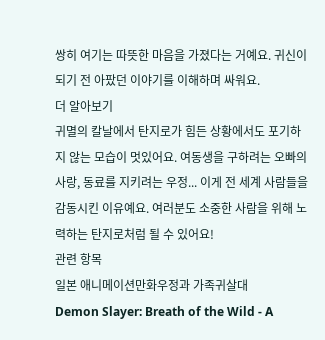쌍히 여기는 따뜻한 마음을 가졌다는 거예요. 귀신이 되기 전 아팠던 이야기를 이해하며 싸워요.
더 알아보기
귀멸의 칼날에서 탄지로가 힘든 상황에서도 포기하지 않는 모습이 멋있어요. 여동생을 구하려는 오빠의 사랑, 동료를 지키려는 우정... 이게 전 세계 사람들을 감동시킨 이유예요. 여러분도 소중한 사람을 위해 노력하는 탄지로처럼 될 수 있어요!
관련 항목
일본 애니메이션만화우정과 가족귀살대
Demon Slayer: Breath of the Wild - A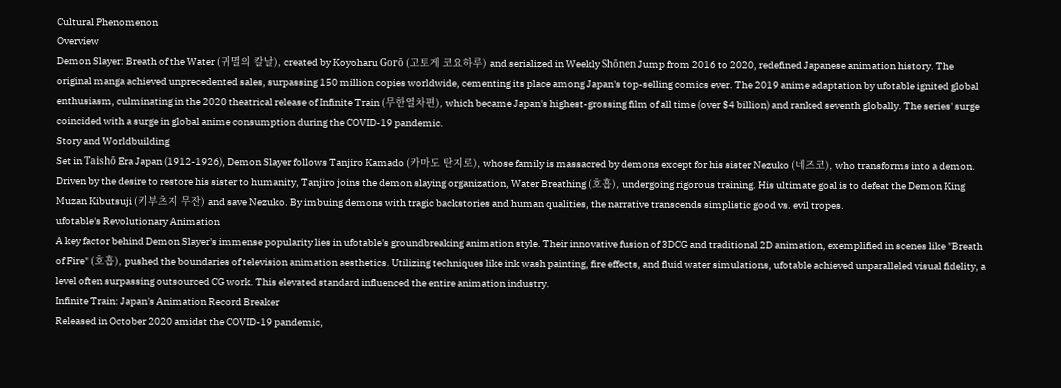Cultural Phenomenon
Overview
Demon Slayer: Breath of the Water (귀멸의 칼날), created by Koyoharu Gorō (고토게 코요하루) and serialized in Weekly Shōnen Jump from 2016 to 2020, redefined Japanese animation history. The original manga achieved unprecedented sales, surpassing 150 million copies worldwide, cementing its place among Japan's top-selling comics ever. The 2019 anime adaptation by ufotable ignited global enthusiasm, culminating in the 2020 theatrical release of Infinite Train (무한열차편), which became Japan's highest-grossing film of all time (over $4 billion) and ranked seventh globally. The series' surge coincided with a surge in global anime consumption during the COVID-19 pandemic.
Story and Worldbuilding
Set in Taishō Era Japan (1912-1926), Demon Slayer follows Tanjiro Kamado (카마도 탄지로), whose family is massacred by demons except for his sister Nezuko (네즈코), who transforms into a demon. Driven by the desire to restore his sister to humanity, Tanjiro joins the demon slaying organization, Water Breathing (호흡), undergoing rigorous training. His ultimate goal is to defeat the Demon King Muzan Kibutsuji (키부츠지 무잔) and save Nezuko. By imbuing demons with tragic backstories and human qualities, the narrative transcends simplistic good vs. evil tropes.
ufotable's Revolutionary Animation
A key factor behind Demon Slayer's immense popularity lies in ufotable's groundbreaking animation style. Their innovative fusion of 3DCG and traditional 2D animation, exemplified in scenes like "Breath of Fire" (호흡), pushed the boundaries of television animation aesthetics. Utilizing techniques like ink wash painting, fire effects, and fluid water simulations, ufotable achieved unparalleled visual fidelity, a level often surpassing outsourced CG work. This elevated standard influenced the entire animation industry.
Infinite Train: Japan's Animation Record Breaker
Released in October 2020 amidst the COVID-19 pandemic,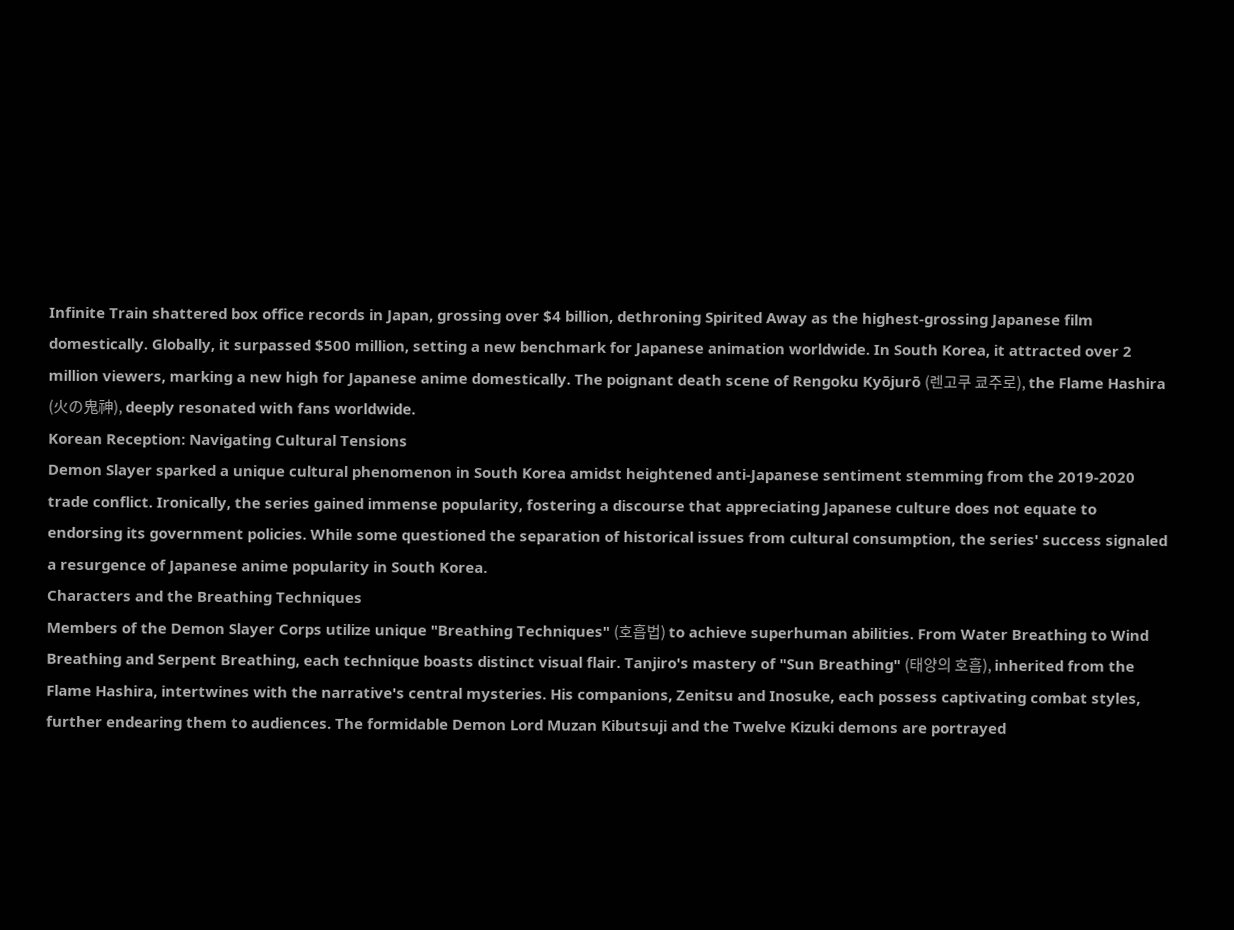Infinite Train shattered box office records in Japan, grossing over $4 billion, dethroning Spirited Away as the highest-grossing Japanese film domestically. Globally, it surpassed $500 million, setting a new benchmark for Japanese animation worldwide. In South Korea, it attracted over 2 million viewers, marking a new high for Japanese anime domestically. The poignant death scene of Rengoku Kyōjurō (렌고쿠 쿄주로), the Flame Hashira (火の鬼神), deeply resonated with fans worldwide.
Korean Reception: Navigating Cultural Tensions
Demon Slayer sparked a unique cultural phenomenon in South Korea amidst heightened anti-Japanese sentiment stemming from the 2019-2020 trade conflict. Ironically, the series gained immense popularity, fostering a discourse that appreciating Japanese culture does not equate to endorsing its government policies. While some questioned the separation of historical issues from cultural consumption, the series' success signaled a resurgence of Japanese anime popularity in South Korea.
Characters and the Breathing Techniques
Members of the Demon Slayer Corps utilize unique "Breathing Techniques" (호흡법) to achieve superhuman abilities. From Water Breathing to Wind Breathing and Serpent Breathing, each technique boasts distinct visual flair. Tanjiro's mastery of "Sun Breathing" (태양의 호흡), inherited from the Flame Hashira, intertwines with the narrative's central mysteries. His companions, Zenitsu and Inosuke, each possess captivating combat styles, further endearing them to audiences. The formidable Demon Lord Muzan Kibutsuji and the Twelve Kizuki demons are portrayed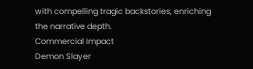with compelling tragic backstories, enriching the narrative depth.
Commercial Impact
Demon Slayer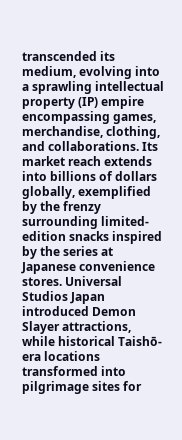transcended its medium, evolving into a sprawling intellectual property (IP) empire encompassing games, merchandise, clothing, and collaborations. Its market reach extends into billions of dollars globally, exemplified by the frenzy surrounding limited-edition snacks inspired by the series at Japanese convenience stores. Universal Studios Japan introduced Demon Slayer attractions, while historical Taishō-era locations transformed into pilgrimage sites for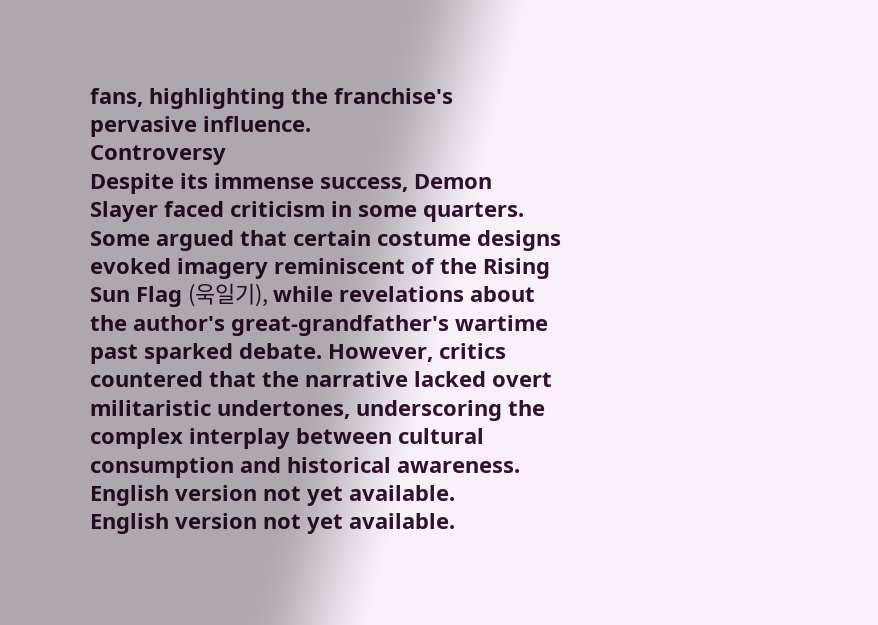fans, highlighting the franchise's pervasive influence.
Controversy
Despite its immense success, Demon Slayer faced criticism in some quarters. Some argued that certain costume designs evoked imagery reminiscent of the Rising Sun Flag (욱일기), while revelations about the author's great-grandfather's wartime past sparked debate. However, critics countered that the narrative lacked overt militaristic undertones, underscoring the complex interplay between cultural consumption and historical awareness.
English version not yet available.
English version not yet available.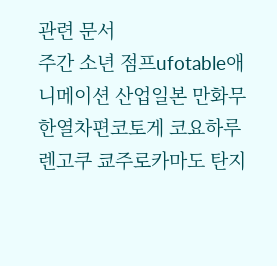관련 문서
주간 소년 점프ufotable애니메이션 산업일본 만화무한열차편코토게 코요하루렌고쿠 쿄주로카마도 탄지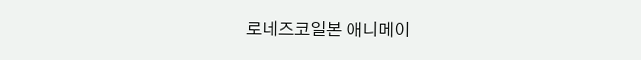로네즈코일본 애니메이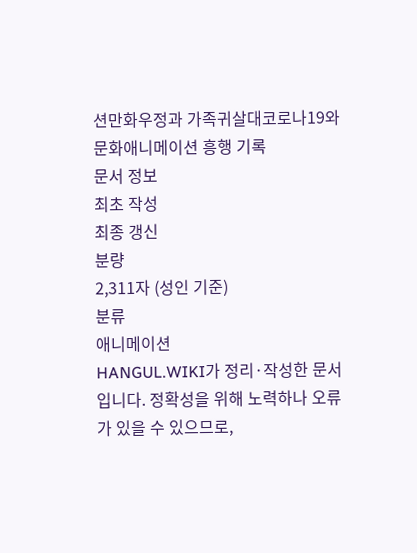션만화우정과 가족귀살대코로나19와 문화애니메이션 흥행 기록
문서 정보
최초 작성
최종 갱신
분량
2,311자 (성인 기준)
분류
애니메이션
HANGUL.WIKI가 정리·작성한 문서입니다. 정확성을 위해 노력하나 오류가 있을 수 있으므로,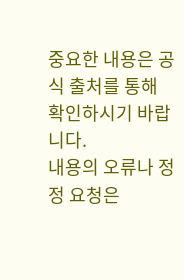중요한 내용은 공식 출처를 통해 확인하시기 바랍니다.
내용의 오류나 정정 요청은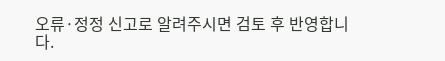오류·정정 신고로 알려주시면 검토 후 반영합니다.